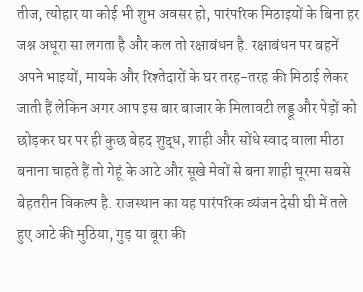तीज, त्योहार या कोई भी शुभ अवसर हो, पारंपरिक मिठाइयों के बिना हर जश्न अधूरा सा लगता है और कल तो रक्षाबंधन है. रक्षाबंधन पर बहनें अपने भाइयों, मायके और रिश्तेदारों के घर तरह-तरह की मिठाई लेकर जाती हैं लेकिन अगर आप इस बार बाजार के मिलावटी लड्डू और पेड़ों को छोड़कर घर पर ही कुछ बेहद शुद्ध, शाही और सोंधे स्वाद वाला मीठा बनाना चाहते हैं तो गेहूं के आटे और सूखे मेवों से बना शाही चूरमा सबसे बेहतरीन विकल्प है. राजस्थान का यह पारंपरिक व्यंजन देसी घी में तले हुए आटे की मुठिया, गुड़ या बूरा की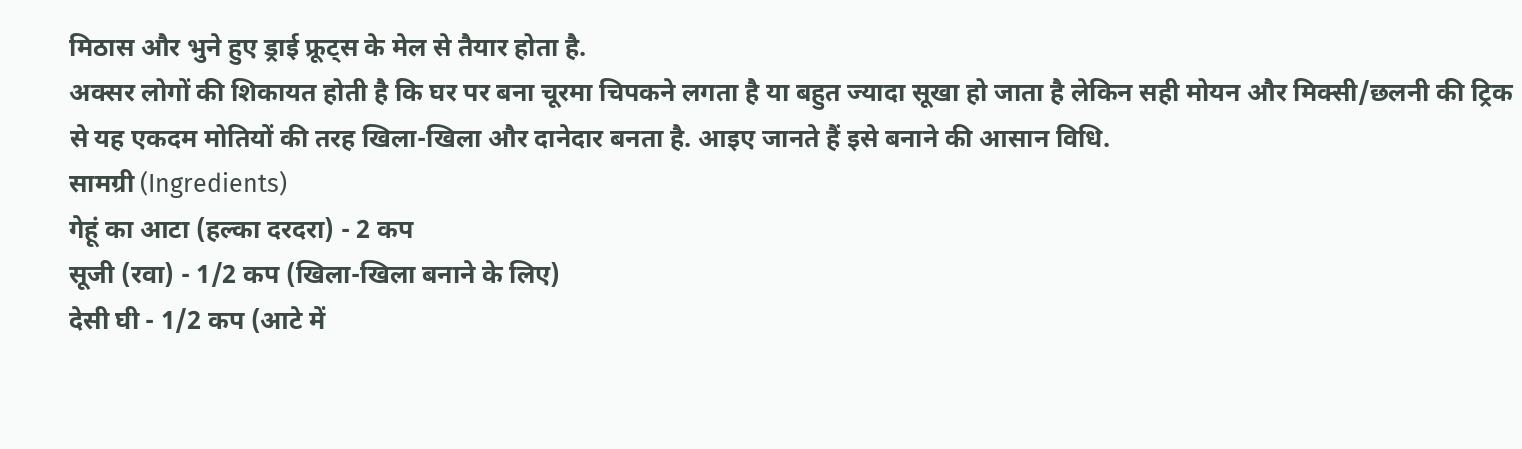मिठास और भुने हुए ड्राई फ्रूट्स के मेल से तैयार होता है.
अक्सर लोगों की शिकायत होती है कि घर पर बना चूरमा चिपकने लगता है या बहुत ज्यादा सूखा हो जाता है लेकिन सही मोयन और मिक्सी/छलनी की ट्रिक से यह एकदम मोतियों की तरह खिला-खिला और दानेदार बनता है. आइए जानते हैं इसे बनाने की आसान विधि.
सामग्री (Ingredients)
गेहूं का आटा (हल्का दरदरा) - 2 कप
सूजी (रवा) - 1/2 कप (खिला-खिला बनाने के लिए)
देसी घी - 1/2 कप (आटे में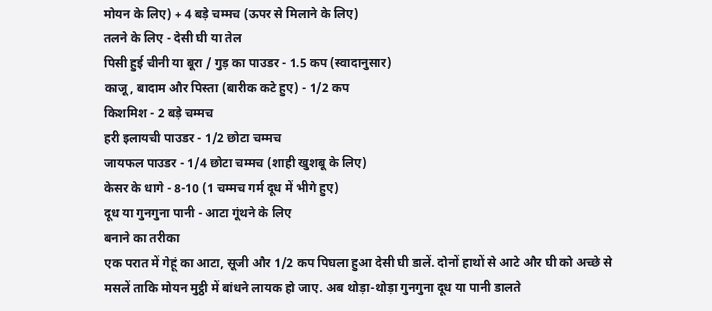मोयन के लिए) + 4 बड़े चम्मच (ऊपर से मिलाने के लिए)
तलने के लिए - देसी घी या तेल
पिसी हुई चीनी या बूरा / गुड़ का पाउडर - 1.5 कप (स्वादानुसार)
काजू, बादाम और पिस्ता (बारीक कटे हुए) - 1/2 कप
किशमिश - 2 बड़े चम्मच
हरी इलायची पाउडर - 1/2 छोटा चम्मच
जायफल पाउडर - 1/4 छोटा चम्मच (शाही खुशबू के लिए)
केसर के धागे - 8-10 (1 चम्मच गर्म दूध में भीगे हुए)
दूध या गुनगुना पानी - आटा गूंथने के लिए
बनाने का तरीका
एक परात में गेहूं का आटा, सूजी और 1/2 कप पिघला हुआ देसी घी डालें. दोनों हाथों से आटे और घी को अच्छे से मसलें ताकि मोयन मुट्ठी में बांधने लायक हो जाए. अब थोड़ा-थोड़ा गुनगुना दूध या पानी डालते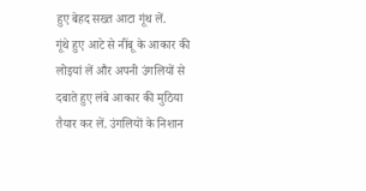हुए बेहद सख्त आटा गूंथ लें.
गूंथे हुए आटे से नींबू के आकार की लोइयां लें और अपनी उंगलियों से दबाते हुए लंबे आकार की मुठिया तैयार कर लें. उंगलियों के निशान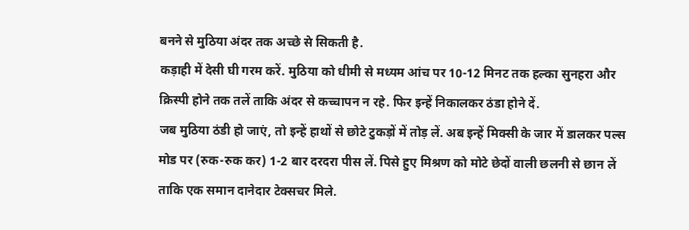बनने से मुठिया अंदर तक अच्छे से सिकती है.
कड़ाही में देसी घी गरम करें. मुठिया को धीमी से मध्यम आंच पर 10-12 मिनट तक हल्का सुनहरा और क्रिस्पी होने तक तलें ताकि अंदर से कच्चापन न रहे. फिर इन्हें निकालकर ठंडा होने दें.
जब मुठिया ठंडी हो जाएं, तो इन्हें हाथों से छोटे टुकड़ों में तोड़ लें. अब इन्हें मिक्सी के जार में डालकर पल्स मोड पर (रुक-रुक कर) 1-2 बार दरदरा पीस लें. पिसे हुए मिश्रण को मोटे छेदों वाली छलनी से छान लें ताकि एक समान दानेदार टेक्सचर मिले.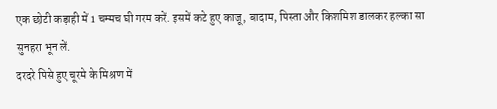एक छोटी कड़ाही में 1 चम्मच घी गरम करें. इसमें कटे हुए काजू, बादाम, पिस्ता और किशमिश डालकर हल्का सा सुनहरा भून लें.
दरदरे पिसे हुए चूरमे के मिश्रण में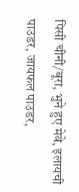पिसी चीनी/बूरा, भुने हुए मेवे, इलायची पाउडर, जायफल पाउडर,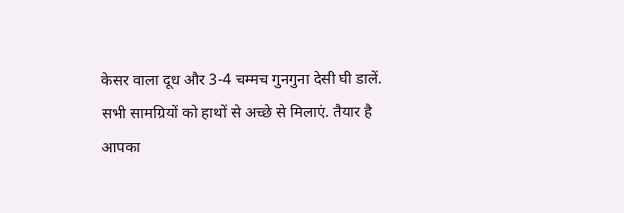केसर वाला दूध और 3-4 चम्मच गुनगुना देसी घी डालें.
सभी सामग्रियों को हाथों से अच्छे से मिलाएं. तैयार है आपका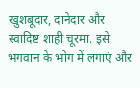खुशबूदार, दानेदार और स्वादिष्ट शाही चूरमा. इसे भगवान के भोग में लगाएं और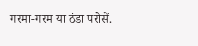गरमा-गरम या ठंडा परोसें.